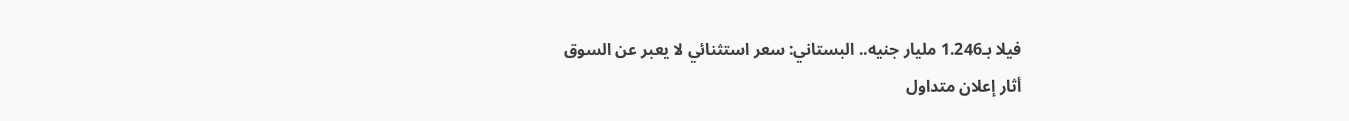فيلا بـ1.246 مليار جنيه.. البستاني: سعر استثنائي لا يعبر عن السوق
أثار إعلان متداول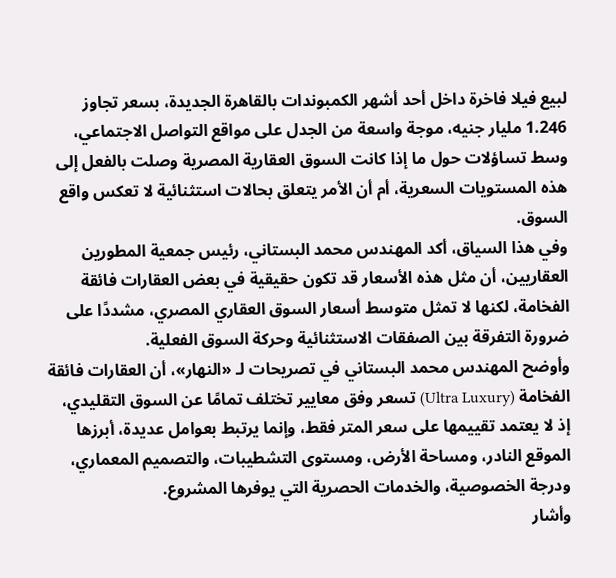لبيع فيلا فاخرة داخل أحد أشهر الكمبوندات بالقاهرة الجديدة، بسعر تجاوز 1.246 مليار جنيه، موجة واسعة من الجدل على مواقع التواصل الاجتماعي، وسط تساؤلات حول ما إذا كانت السوق العقارية المصرية وصلت بالفعل إلى هذه المستويات السعرية، أم أن الأمر يتعلق بحالات استثنائية لا تعكس واقع السوق.
وفي هذا السياق، أكد المهندس محمد البستاني، رئيس جمعية المطورين العقاريين، أن مثل هذه الأسعار قد تكون حقيقية في بعض العقارات فائقة الفخامة، لكنها لا تمثل متوسط أسعار السوق العقاري المصري، مشددًا على ضرورة التفرقة بين الصفقات الاستثنائية وحركة السوق الفعلية.
وأوضح المهندس محمد البستاني في تصريحات لـ «النهار»، أن العقارات فائقة الفخامة (Ultra Luxury) تسعر وفق معايير تختلف تمامًا عن السوق التقليدي، إذ لا يعتمد تقييمها على سعر المتر فقط، وإنما يرتبط بعوامل عديدة، أبرزها الموقع النادر، ومساحة الأرض، ومستوى التشطيبات، والتصميم المعماري، ودرجة الخصوصية، والخدمات الحصرية التي يوفرها المشروع.
وأشار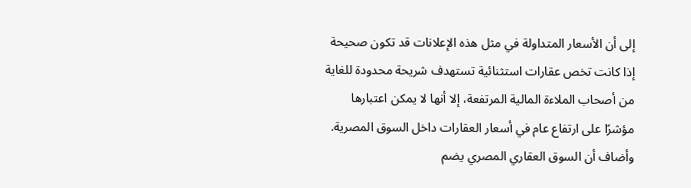إلى أن الأسعار المتداولة في مثل هذه الإعلانات قد تكون صحيحة إذا كانت تخص عقارات استثنائية تستهدف شريحة محدودة للغاية من أصحاب الملاءة المالية المرتفعة، إلا أنها لا يمكن اعتبارها مؤشرًا على ارتفاع عام في أسعار العقارات داخل السوق المصرية.
وأضاف أن السوق العقاري المصري يضم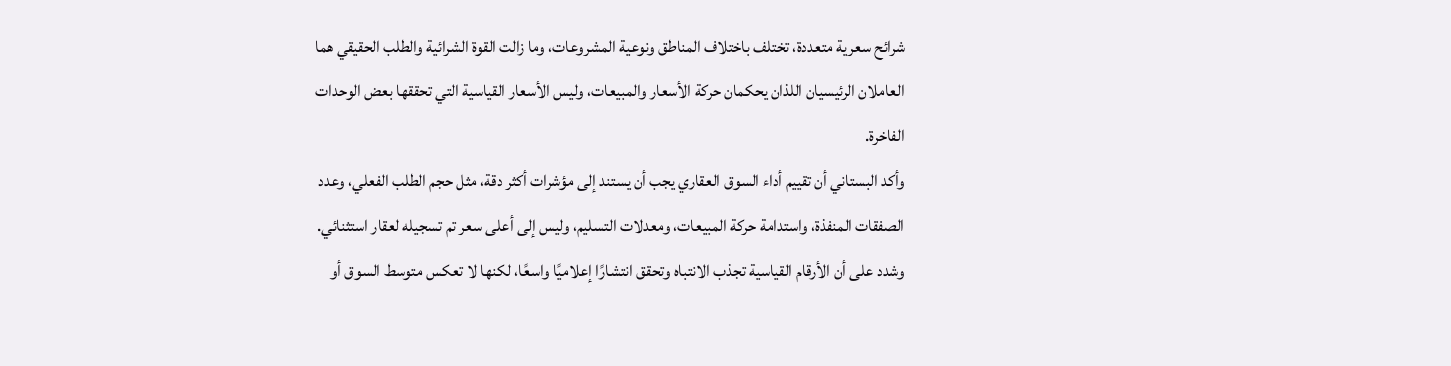شرائح سعرية متعددة، تختلف باختلاف المناطق ونوعية المشروعات، وما زالت القوة الشرائية والطلب الحقيقي هما العاملان الرئيسيان اللذان يحكمان حركة الأسعار والمبيعات، وليس الأسعار القياسية التي تحققها بعض الوحدات الفاخرة.
وأكد البستاني أن تقييم أداء السوق العقاري يجب أن يستند إلى مؤشرات أكثر دقة، مثل حجم الطلب الفعلي، وعدد الصفقات المنفذة، واستدامة حركة المبيعات، ومعدلات التسليم، وليس إلى أعلى سعر تم تسجيله لعقار استثنائي.
وشدد على أن الأرقام القياسية تجذب الانتباه وتحقق انتشارًا إعلاميًا واسعًا، لكنها لا تعكس متوسط السوق أو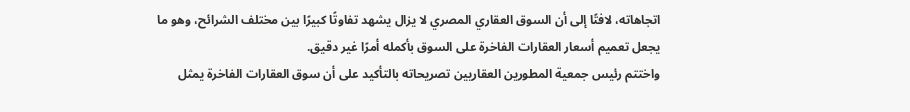اتجاهاته، لافتًا إلى أن السوق العقاري المصري لا يزال يشهد تفاوتًا كبيرًا بين مختلف الشرائح، وهو ما يجعل تعميم أسعار العقارات الفاخرة على السوق بأكمله أمرًا غير دقيق.
واختتم رئيس جمعية المطورين العقاريين تصريحاته بالتأكيد على أن سوق العقارات الفاخرة يمثل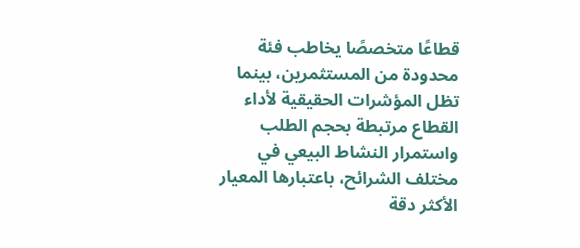قطاعًا متخصصًا يخاطب فئة محدودة من المستثمرين، بينما تظل المؤشرات الحقيقية لأداء القطاع مرتبطة بحجم الطلب واستمرار النشاط البيعي في مختلف الشرائح، باعتبارها المعيار الأكثر دقة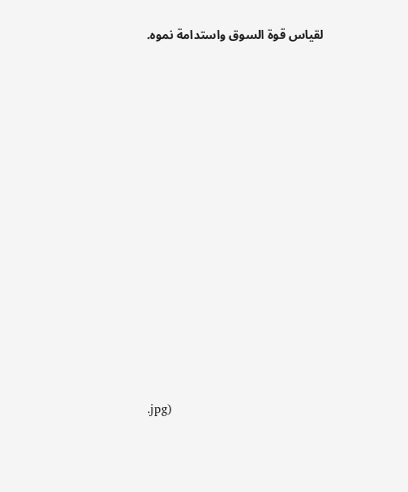لقياس قوة السوق واستدامة نموه.

















.jpg)